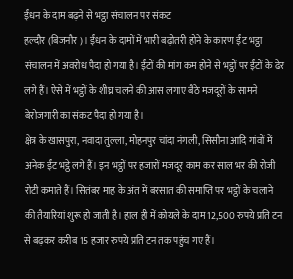ईंधन के दाम बढ़ने से भट्ठा संचालन पर संकट
हल्दौर (बिजनौर)। ईंधन के दामों में भारी बढ़ोतरी होने के कारण ईंट भट्ठा संचालन में अवरोध पैदा हो गया है। ईंटों की मांग कम होने से भट्ठों पर ईंटों के ढेर लगे हैं। ऐसे में भट्ठों के शीघ्र चलने की आस लगाए बैठे मजदूरों के सामने बेरोजगारी का संकट पैदा हो गया है।
क्षेत्र के खासपुरा, नवादा तुल्ला, मोहनपुर चांदा नंगली, सिसौना आदि गांवों में अनेक ईंट भट्ठे लगे हैं। इन भट्ठों पर हजारों मजदूर काम कर साल भर की रोजी रोटी कमाते हैं। सितंबर माह के अंत में बरसात की समाप्ति पर भट्ठों के चलाने की तैयारियां शुरू हो जाती है। हाल ही में कोयले के दाम 12,500 रुपये प्रति टन से बढ़कर करीब 15 हजार रुपये प्रति टन तक पहुंच गए हैं।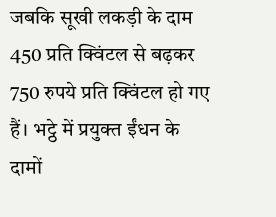जबकि सूखी लकड़ी के दाम 450 प्रति क्विंटल से बढ़कर 750 रुपये प्रति क्विंटल हो गए हैं। भट्ठे में प्रयुक्त ईंधन के दामों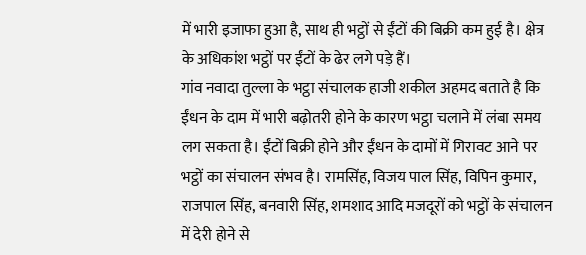में भारी इजाफा हुआ है, साथ ही भट्ठों से ईंटों की बिक्री कम हुई है। क्षेत्र के अधिकांश भट्ठों पर ईंटों के ढेर लगे पड़े हैं।
गांव नवादा तुल्ला के भट्ठा संचालक हाजी शकील अहमद बताते है कि ईंधन के दाम में भारी बढ़ोतरी होने के कारण भट्ठा चलाने में लंबा समय लग सकता है। ईंटों बिक्री होने और ईंधन के दामों में गिरावट आने पर भट्ठों का संचालन संभव है। रामसिंह, विजय पाल सिंह, विपिन कुमार, राजपाल सिंह, बनवारी सिंह, शमशाद आदि मजदूरों को भट्ठों के संचालन में देरी होने से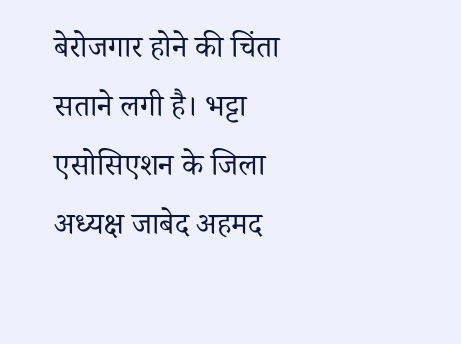बेरोजगार होने की चिंता सताने लगी है। भट्टा एसोसिएशन के जिला अध्यक्ष जाबेद अहमद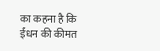का कहना है कि ईंधन की कीमत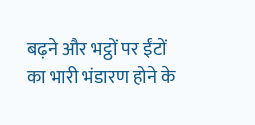बढ़ने और भट्ठों पर ईंटों का भारी भंडारण होने के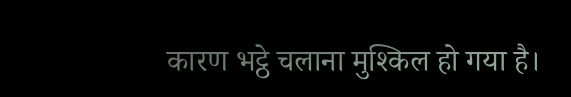कारण भट्ठे चलाना मुश्किल हो गया है।